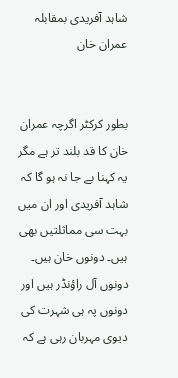شاہد آفریدی بمقابلہ عمران خان


بطور کرکٹر اگرچہ عمران خان کا قد بلند تر ہے مگر یہ کہنا بے جا نہ ہو گا کہ شاہد آفریدی اور ان میں بہت سی مماثلتیں بھی ہیں۔ دونوں خان ہیں۔ دونوں آل راؤنڈر ہیں اور دونوں پہ ہی شہرت کی دیوی مہربان رہی ہے کہ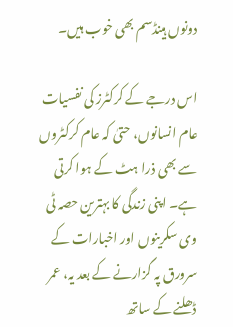دونوں ہینڈسم بھی خوب ہیں۔

اس درجے کے کرکٹرز کی نفسیات عام انسانوں، حتیٰ کہ عام کرکٹروں سے بھی ذرا ہٹ کے ہوا کرتی ہے۔ اپنی زندگی کا بہترین حصہ ٹی وی سکرینوں اور اخبارات کے سرورق پہ گزارنے کے بعد یہ، عمر ڈھلنے کے ساتھ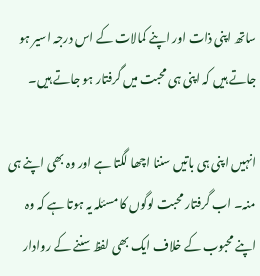ساتھ اپنی ذات اور اپنے کمالات کے اس درجہ اسیر ہو جاتے ہیں کہ اپنی ہی محبت میں گرفتار ہو جاتے ہیں۔

انہیں اپنی ہی باتیں سننا اچھا لگتا ہے اور وہ بھی اپنے ہی منہ۔ اب گرفتار محبت لوگوں کا مسئلہ یہ ہوتا ہے کہ وہ اپنے محبوب کے خلاف ایک بھی لفظ سننے کے روادار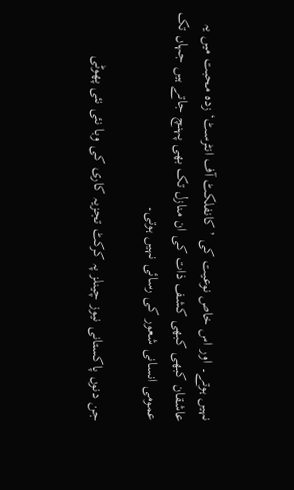نہیں ہوتے۔ اور اس خاص نوعیت کی ’کانفلکٹ آف انٹرسٹ‘ زدہ محبت میں یہ عاشقان کبھی کبھی کشف ذات کی ان منازل تک بھی پہنچ جاتے ہیں جہاں تک عمومی انسانی شعور کی رسائی نہیں ہوتی۔

جن دنوں پاکستانی نیوز چینلز پہ کرکٹ تجزیہ کاری کی وبا نئی نئی پھوٹی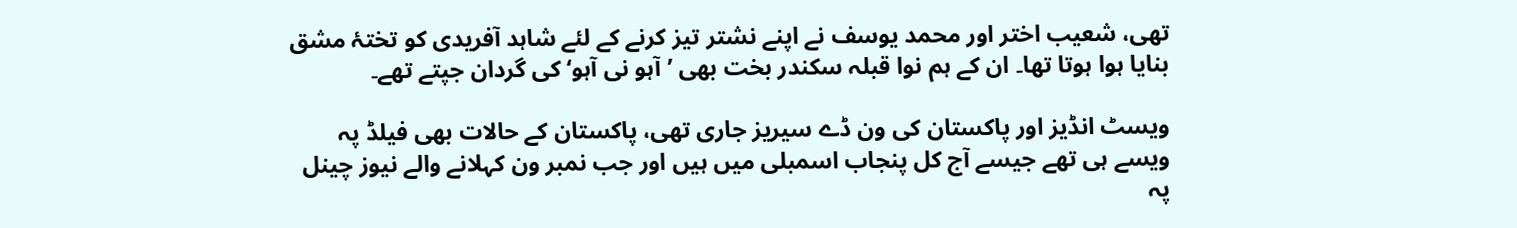تھی، شعیب اختر اور محمد یوسف نے اپنے نشتر تیز کرنے کے لئے شاہد آفریدی کو تختۂ مشق بنایا ہوا ہوتا تھا۔ ان کے ہم نوا قبلہ سکندر بخت بھی ’آہو نی آہو‘ کی گردان جپتے تھے۔

ویسٹ انڈیز اور پاکستان کی ون ڈے سیریز جاری تھی، پاکستان کے حالات بھی فیلڈ پہ ویسے ہی تھے جیسے آج کل پنجاب اسمبلی میں ہیں اور جب نمبر ون کہلانے والے نیوز چینل پہ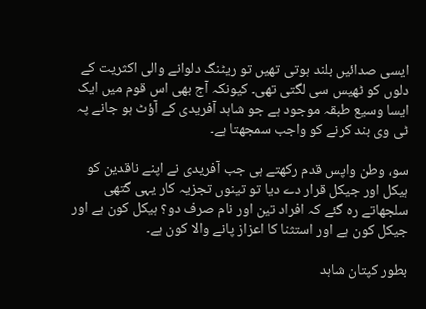ایسی صدائیں بلند ہوتی تھیں تو ریٹنگ دلوانے والی اکثریت کے دلوں کو ٹھیس سی لگتی تھی۔ کیونکہ آج بھی اس قوم میں ایک ایسا وسیع طبقہ موجود ہے جو شاہد آفریدی کے آؤٹ ہو جانے پہ ٹی وی بند کرنے کو واجب سمجھتا ہے۔

سو، وطن واپس قدم رکھتے ہی جب آفریدی نے اپنے ناقدین کو ہیکل اور جیکل قرار دے دیا تو تینوں تجزیہ کار یہی گتھی سلجھاتے رہ گئے کہ افراد تین اور نام صرف دو؟ ہیکل کون ہے اور جیکل کون ہے اور استثنا کا اعزاز پانے والا کون ہے۔

بطور کپتان شاہد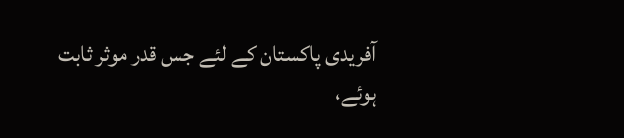آفریدی پاکستان کے لئے جس قدر موثر ثابت ہوئے،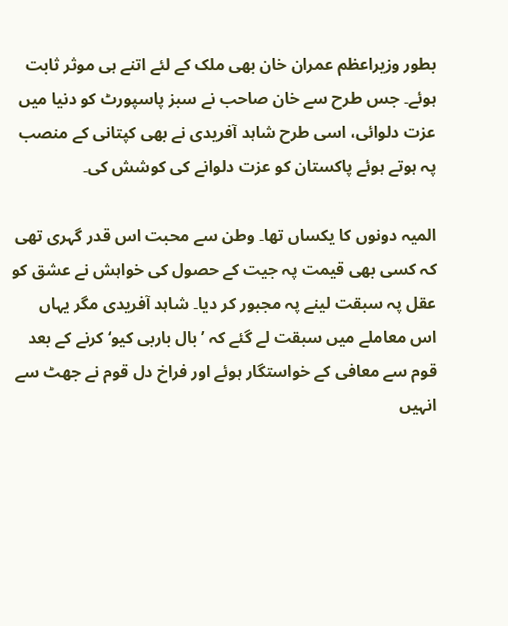بطور وزیراعظم عمران خان بھی ملک کے لئے اتنے ہی موثر ثابت ہوئے۔ جس طرح سے خان صاحب نے سبز پاسپورٹ کو دنیا میں عزت دلوائی، اسی طرح شاہد آفریدی نے بھی کپتانی کے منصب پہ ہوتے ہوئے پاکستان کو عزت دلوانے کی کوشش کی۔

المیہ دونوں کا یکساں تھا۔ وطن سے محبت اس قدر گہری تھی کہ کسی بھی قیمت پہ جیت کے حصول کی خواہش نے عشق کو عقل پہ سبقت لینے پہ مجبور کر دیا۔ شاہد آفریدی مگر یہاں اس معاملے میں سبقت لے گئے کہ ’بال باربی کیو‘ کرنے کے بعد قوم سے معافی کے خواستگار ہوئے اور فراخ دل قوم نے جھٹ سے انہیں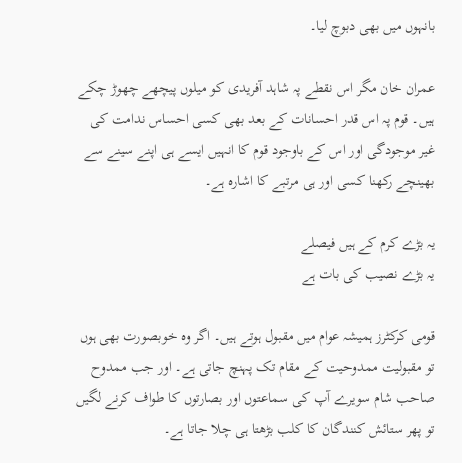بانہوں میں بھی دبوچ لیا۔

عمران خان مگر اس نقطے پہ شاہد آفریدی کو میلوں پیچھے چھوڑ چکے ہیں۔ قوم پہ اس قدر احسانات کے بعد بھی کسی احساس ندامت کی غیر موجودگی اور اس کے باوجود قوم کا انہیں ایسے ہی اپنے سینے سے بھینچے رکھنا کسی اور ہی مرتبے کا اشارہ ہے۔

یہ بڑے کرم کے ہیں فیصلے
یہ بڑے نصیب کی بات ہے

قومی کرکٹرز ہمیشہ عوام میں مقبول ہوتے ہیں۔ اگر وہ خوبصورت بھی ہوں تو مقبولیت ممدوحیت کے مقام تک پہنچ جاتی ہے۔ اور جب ممدوح صاحب شام سویرے آپ کی سماعتوں اور بصارتوں کا طواف کرنے لگیں تو پھر ستائش کنندگان کا کلب بڑھتا ہی چلا جاتا ہے۔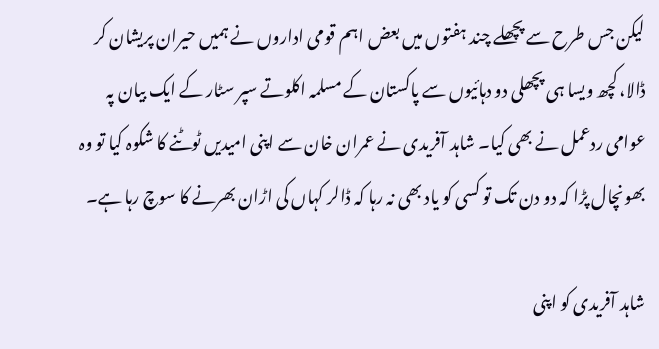لیکن جس طرح سے پچھلے چند ہفتوں میں بعض اہم قومی اداروں نے ہمیں حیران پریشان کر ڈالا، کچھ ویسا ہی پچھلی دو دہائیوں سے پاکستان کے مسلمہ اکلوتے سپر سٹار کے ایک بیان پہ عوامی ردعمل نے بھی کیا۔ شاہد آفریدی نے عمران خان سے اپنی امیدیں ٹوٹنے کا شکوہ کیا تو وہ بھونچال پڑا کہ دو دن تک تو کسی کو یاد بھی نہ رہا کہ ڈالر کہاں کی اڑان بھرنے کا سوچ رہا ہے۔

شاہد آفریدی کو اپنی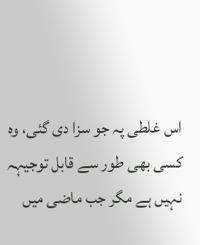اس غلطی پہ جو سزا دی گئی، وہ کسی بھی طور سے قابل توجیہہ نہیں ہے مگر جب ماضی میں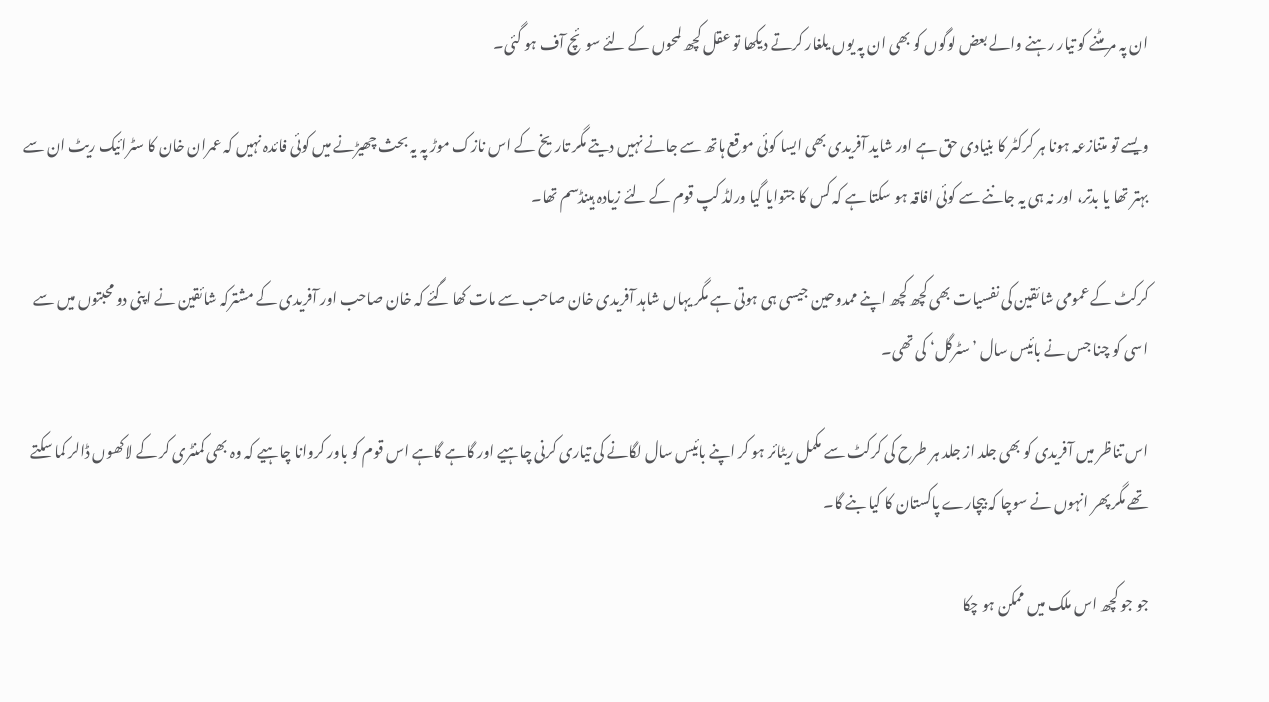ان پہ مر مٹنے کو تیار رہنے والے بعض لوگوں کو بھی ان پہ یوں یلغار کرتے دیکھا تو عقل کچھ لمحوں کے لئے سوئچ آف ہو گئی۔

ویسے تو متنازعہ ہونا ہر کرکٹر کا بنیادی حق ہے اور شاید آفریدی بھی ایسا کوئی موقع ہاتھ سے جانے نہیں دیتے مگر تاریخ کے اس نازک موڑ پہ یہ بحث چھیڑنے میں کوئی فائدہ نہیں کہ عمران خان کا سٹرائیک ریٹ ان سے بہتر تھا یا بدتر، اور نہ ہی یہ جاننے سے کوئی افاقہ ہو سکتا ہے کہ کس کا جتوایا گیا ورلڈ کپ قوم کے لئے زیادہ ہینڈسم تھا۔

کرکٹ کے عمومی شائقین کی نفسیات بھی کچھ کچھ اپنے ممدوحین جیسی ہی ہوتی ہے مگر یہاں شاہد آفریدی خان صاحب سے مات کھا گئے کہ خان صاحب اور آفریدی کے مشترکہ شائقین نے اپنی دو محبتوں میں سے اسی کو چنا جس نے بائیس سال ’سٹرگل‘ کی تھی۔

اس تناظر میں آفریدی کو بھی جلد از جلد ہر طرح کی کرکٹ سے مکمل ریٹائر ہو کر اپنے بائیس سال لگانے کی تیاری کرنی چاہیے اور گاہے گاہے اس قوم کو باور کروانا چاہیے کہ وہ بھی کمنٹری کر کے لاکھوں ڈالر کما سکتے تھے مگر پھر انہوں نے سوچا کہ بیچارے پاکستان کا کیا بنے گا۔

جو جو کچھ اس ملک میں ممکن ہو چکا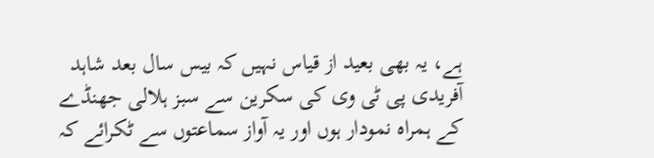ہے، یہ بھی بعید از قیاس نہیں کہ بیس سال بعد شاہد آفریدی پی ٹی وی کی سکرین سے سبز ہلالی جھنڈے کے ہمراہ نمودار ہوں اور یہ آواز سماعتوں سے ٹکرائے کہ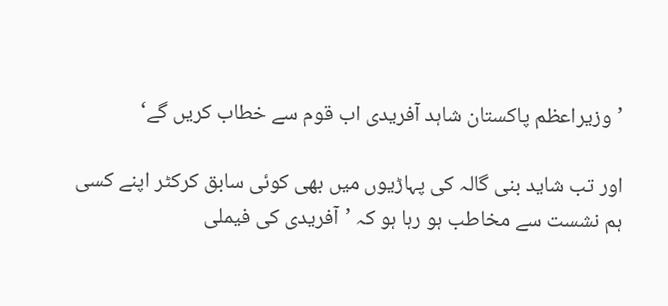’وزیراعظم پاکستان شاہد آفریدی اب قوم سے خطاب کریں گے‘

اور تب شاید بنی گالہ کی پہاڑیوں میں بھی کوئی سابق کرکٹر اپنے کسی ہم نشست سے مخاطب ہو رہا ہو کہ ’آفریدی کی فیملی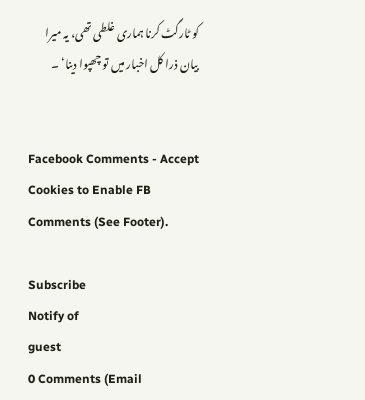کو ٹارگٹ کرنا ہماری غلطی تھی، یہ میرا بیان ذرا کل اخبار میں تو چھپوا دینا‘ ۔


Facebook Comments - Accept Cookies to Enable FB Comments (See Footer).

Subscribe
Notify of
guest
0 Comments (Email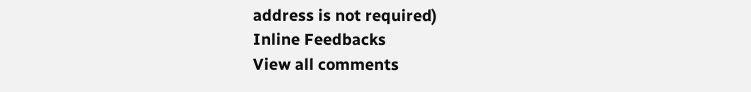address is not required)
Inline Feedbacks
View all comments